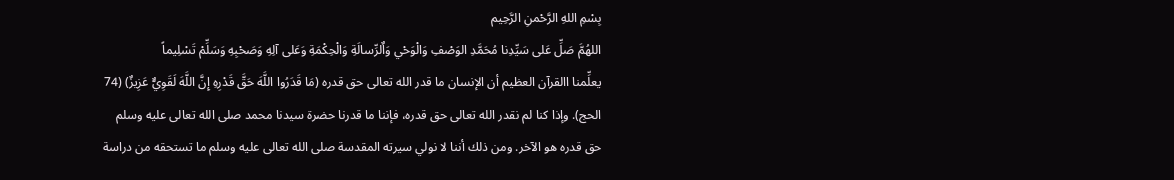بِسْمِ اللهِ الرَّحْمنِ الرَّحِيم
اللهُمَّ صَلِّ عَلى سَيِّدِنا مُحَمَّدِ الوَصْفِ وَالْوَحْي وَاٌلرِّسالَةِ وَالْحِكْمَةِ وَعَلى آلِهِ وَصَحْبِهِ وَسَلِّمْ تَسْلِيماً
يعلِّمنا االقرآن العظيم أن الإنسان ما قدر الله تعالى حق قدره (مَا قَدَرُوا اللَّهَ حَقَّ قَدْرِهِ إِنَّ اللَّهَ لَقَوِيٌّ عَزِيزٌ) (74 الحج). وإذا كنا لم نقدر الله تعالى حق قدره، فإننا ما قدرنا حضرة سيدنا محمد صلى الله تعالى عليه وسلم حق قدره هو الآخر. ومن ذلك أننا لا نولي سيرته المقدسة صلى الله تعالى عليه وسلم ما تستحقه من دراسة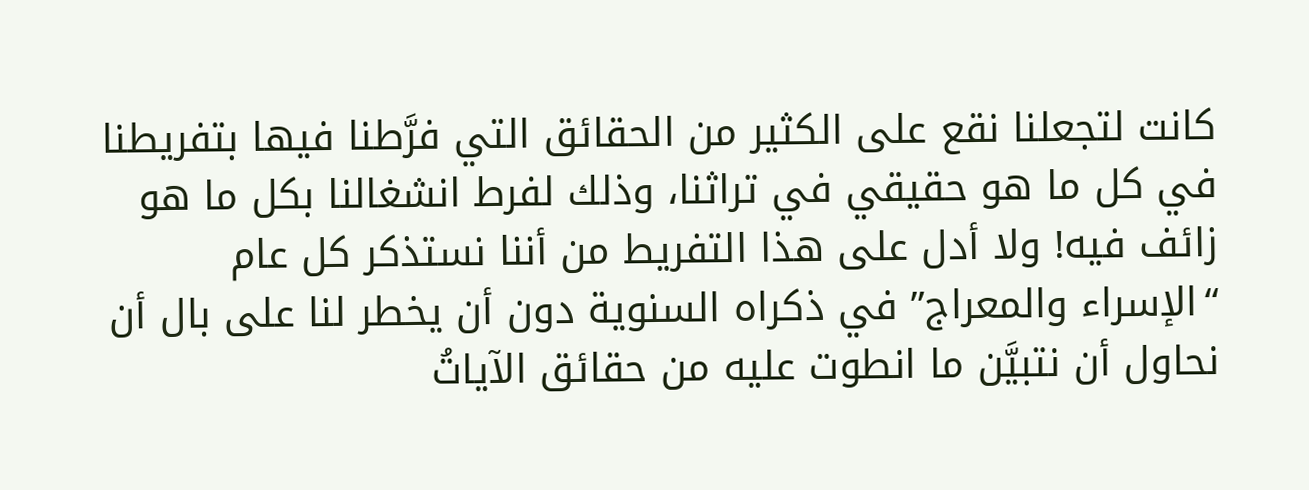كانت لتجعلنا نقع على الكثير من الحقائق التي فرَّطنا فيها بتفريطنا في كل ما هو حقيقي في تراثنا، وذلك لفرط انشغالنا بكل ما هو زائف فيه! ولا أدل على هذا التفريط من أننا نستذكر كل عام “الإسراء والمعراج” في ذكراه السنوية دون أن يخطر لنا على بال أن نحاول أن نتبيَّن ما انطوت عليه من حقائق الآياتُ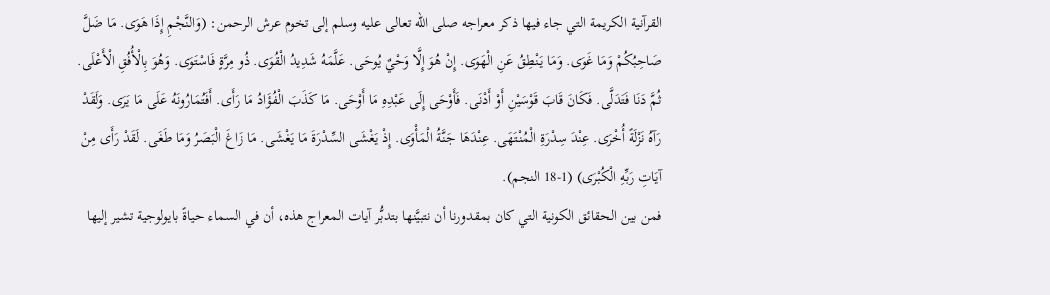القرآنية الكريمة التي جاء فيها ذكر معراجه صلى الله تعالى عليه وسلم إلى تخوم عرش الرحمن: (وَالنَّجْمِ إِذَا هَوَى. مَا ضَلَّ صَاحِبُكُمْ وَمَا غَوَى. وَمَا يَنْطِقُ عَنِ الْهَوَى. إِنْ هُوَ إِلَّا وَحْيٌ يُوحَى. عَلَّمَهُ شَدِيدُ الْقُوَى. ذُو مِرَّةٍ فَاسْتَوَى. وَهُوَ بِالْأُفُقِ الْأَعْلَى. ثُمَّ دَنَا فَتَدَلَّى. فَكَانَ قَابَ قَوْسَيْنِ أَوْ أَدْنَى. فَأَوْحَى إِلَى عَبْدِهِ مَا أَوْحَى. مَا كَذَبَ الْفُؤَادُ مَا رَأَى. أَفَتُمَارُونَهُ عَلَى مَا يَرَى. وَلَقَدْ رَآهُ نَزْلَةً أُخْرَى. عِنْدَ سِدْرَةِ الْمُنْتَهَى. عِنْدَهَا جَنَّةُ الْمَأْوَى. إِذْ يَغْشَى السِّدْرَةَ مَا يَغْشَى. مَا زَاغَ الْبَصَرُ وَمَا طَغَى. لَقَدْ رَأَى مِنْ آيَاتِ رَبِّهِ الْكُبْرَى) (1-18 النجم).
فمن بين الحقائق الكونية التي كان بمقدورنا أن نتبيَّنها بتدبُّر آيات المعراج هذه، أن في السماء حياةً بايولوجية تشير إليها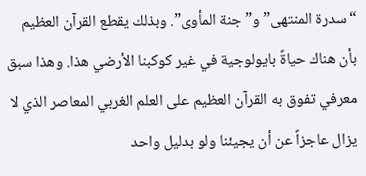“سدرة المنتهى” و”جنة المأوى”. وبذلك يقطع القرآن العظيم بأن هناك حياةً بايولوجية في غير كوكبنا الأرضي هذا. وهذا سبق معرفي تفوق به القرآن العظيم على العلم الغربي المعاصر الذي لا يزال عاجزاً عن أن يجيئنا ولو بدليل واحد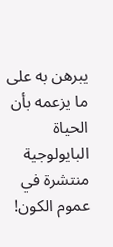يبرهن به على ما يزعمه بأن الحياة البايولوجية منتشرة في عموم الكون!